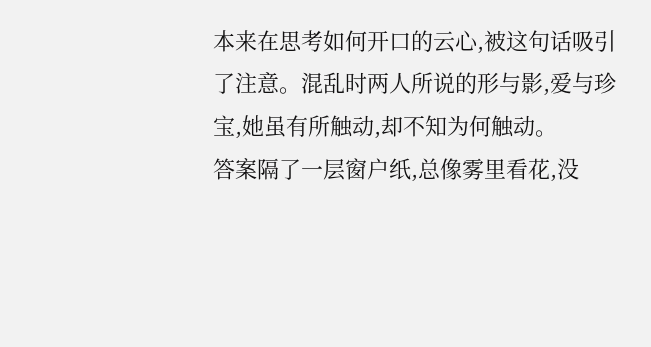本来在思考如何开口的云心,被这句话吸引了注意。混乱时两人所说的形与影,爱与珍宝,她虽有所触动,却不知为何触动。
答案隔了一层窗户纸,总像雾里看花,没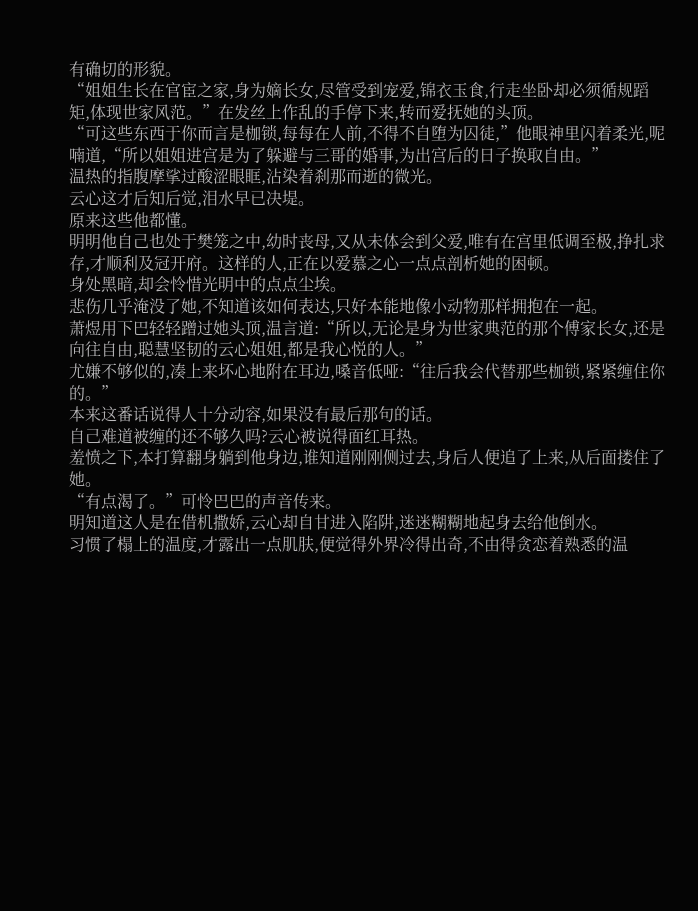有确切的形貌。
“姐姐生长在官宦之家,身为嫡长女,尽管受到宠爱,锦衣玉食,行走坐卧却必须循规蹈矩,体现世家风范。”在发丝上作乱的手停下来,转而爱抚她的头顶。
“可这些东西于你而言是枷锁,每每在人前,不得不自堕为囚徒,”他眼神里闪着柔光,呢喃道,“所以姐姐进宫是为了躲避与三哥的婚事,为出宫后的日子换取自由。”
温热的指腹摩挲过酸涩眼眶,沾染着刹那而逝的微光。
云心这才后知后觉,泪水早已决堤。
原来这些他都懂。
明明他自己也处于樊笼之中,幼时丧母,又从未体会到父爱,唯有在宫里低调至极,挣扎求存,才顺利及冠开府。这样的人,正在以爱慕之心一点点剖析她的困顿。
身处黑暗,却会怜惜光明中的点点尘埃。
悲伤几乎淹没了她,不知道该如何表达,只好本能地像小动物那样拥抱在一起。
萧煜用下巴轻轻蹭过她头顶,温言道:“所以,无论是身为世家典范的那个傅家长女,还是向往自由,聪慧坚韧的云心姐姐,都是我心悦的人。”
尤嫌不够似的,凑上来坏心地附在耳边,嗓音低哑:“往后我会代替那些枷锁,紧紧缠住你的。”
本来这番话说得人十分动容,如果没有最后那句的话。
自己难道被缠的还不够久吗?云心被说得面红耳热。
羞愤之下,本打算翻身躺到他身边,谁知道刚刚侧过去,身后人便追了上来,从后面搂住了她。
“有点渴了。”可怜巴巴的声音传来。
明知道这人是在借机撒娇,云心却自甘进入陷阱,迷迷糊糊地起身去给他倒水。
习惯了榻上的温度,才露出一点肌肤,便觉得外界冷得出奇,不由得贪恋着熟悉的温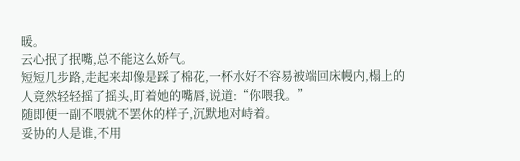暖。
云心抿了抿嘴,总不能这么娇气。
短短几步路,走起来却像是踩了棉花,一杯水好不容易被端回床幔内,榻上的人竟然轻轻摇了摇头,盯着她的嘴唇,说道:“你喂我。”
随即便一副不喂就不罢休的样子,沉默地对峙着。
妥协的人是谁,不用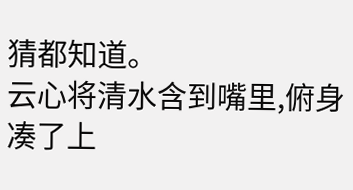猜都知道。
云心将清水含到嘴里,俯身凑了上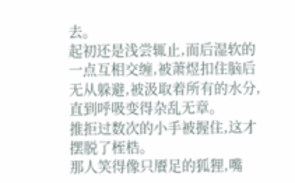去。
起初还是浅尝辄止,而后湿软的一点互相交缠,被萧煜扣住脑后无从躲避,被汲取着所有的水分,直到呼吸变得杂乱无章。
推拒过数次的小手被握住,这才摆脱了桎梏。
那人笑得像只餍足的狐狸,嘴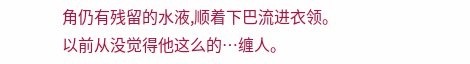角仍有残留的水液,顺着下巴流进衣领。
以前从没觉得他这么的…缠人。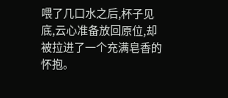喂了几口水之后,杯子见底,云心准备放回原位,却被拉进了一个充满皂香的怀抱。